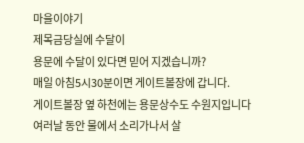마을이야기
제목금당실에 수달이
용문에 수달이 있다면 믿어 지겠습니까?
매일 아침5시30분이면 게이트볼장에 갑니다.
게이트볼장 옆 하천에는 용문상수도 수원지입니다
여러날 동안 물에서 소리가나서 살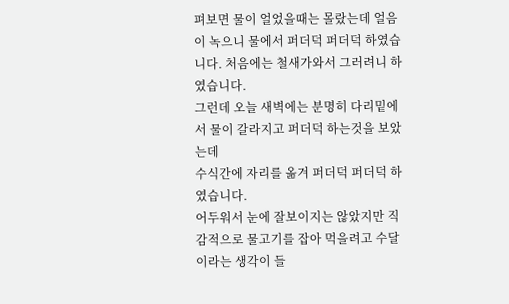펴보면 물이 얼었을때는 몰랐는데 얼음이 녹으니 물에서 퍼더덕 퍼더덕 하였습니다. 처음에는 철새가와서 그러려니 하였습니다.
그런데 오늘 새벽에는 분명히 다리밑에서 물이 갈라지고 퍼더덕 하는것을 보았는데
수식간에 자리를 옮겨 퍼더덕 퍼더덕 하였습니다.
어두워서 눈에 잘보이지는 않았지만 직감적으로 물고기를 잡아 먹을려고 수달이라는 생각이 들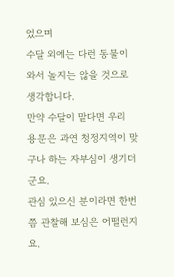었으며
수달 외에는 다런 동물이 와서 놀지는 않을 것으로 생각합니다.
만약 수달이 맡다면 우리 용문은 과연 청정지역이 맞구나 하는 자부심이 생기더군요.
관심 있으신 분이라면 한번쯤 관찰해 보심은 어떨런지요.